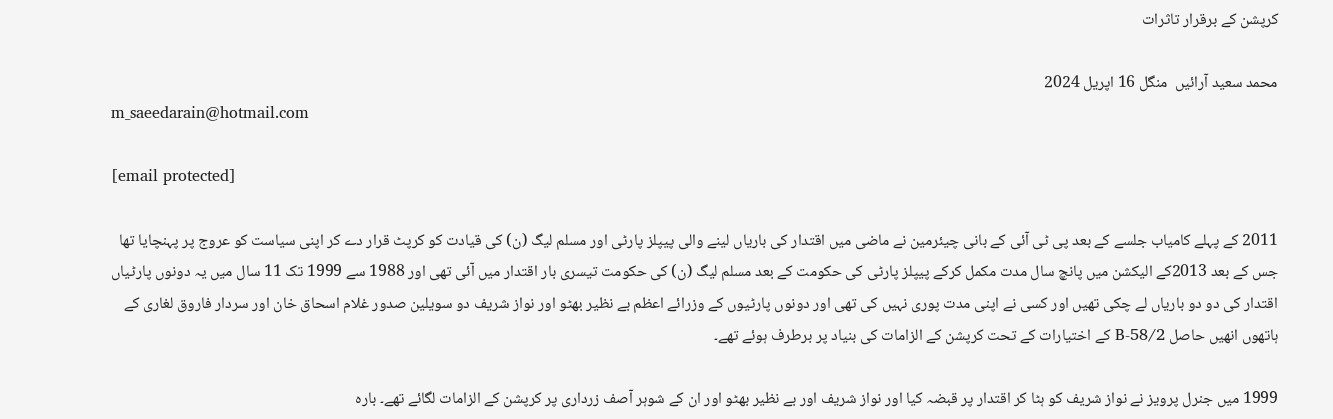کرپشن کے برقرار تاثرات

محمد سعید آرائیں  منگل 16 اپريل 2024
m_saeedarain@hotmail.com

[email protected]

2011 کے پہلے کامیاب جلسے کے بعد پی ٹی آئی کے بانی چیئرمین نے ماضی میں اقتدار کی باریاں لینے والی پیپلز پارٹی اور مسلم لیگ (ن) کی قیادت کو کرپٹ قرار دے کر اپنی سیاست کو عروج پر پہنچایا تھا جس کے بعد 2013کے الیکشن میں پانچ سال مدت مکمل کرکے پیپلز پارٹی کی حکومت کے بعد مسلم لیگ (ن) کی حکومت تیسری بار اقتدار میں آئی تھی اور 1988 سے 1999 تک 11 سال میں یہ دونوں پارٹیاں اقتدار کی دو دو باریاں لے چکی تھیں اور کسی نے اپنی مدت پوری نہیں کی تھی اور دونوں پارٹیوں کے وزرائے اعظم بے نظیر بھٹو اور نواز شریف دو سویلین صدور غلام اسحاق خان اور سردار فاروق لغاری کے ہاتھوں انھیں حاصل 58/2-B کے اختیارات کے تحت کرپشن کے الزامات کی بنیاد پر برطرف ہوئے تھے۔

1999 میں جنرل پرویز نے نواز شریف کو ہٹا کر اقتدار پر قبضہ کیا اور نواز شریف اور بے نظیر بھٹو اور ان کے شوہر آصف زرداری پر کرپشن کے الزامات لگائے تھے۔ بارہ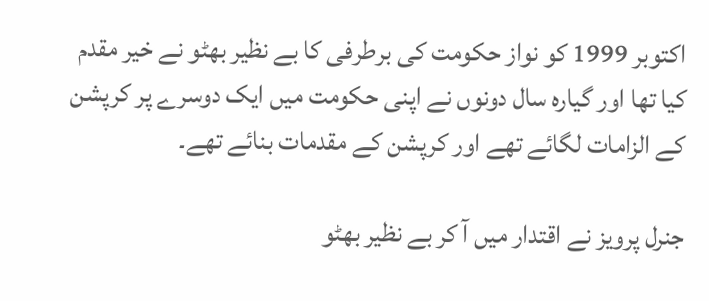اکتوبر 1999 کو نواز حکومت کی برطرفی کا بے نظیر بھٹو نے خیر مقدم کیا تھا اور گیارہ سال دونوں نے اپنی حکومت میں ایک دوسرے پر کرپشن کے الزامات لگائے تھے اور کرپشن کے مقدمات بنائے تھے۔

جنرل پرویز نے اقتدار میں آ کر بے نظیر بھٹو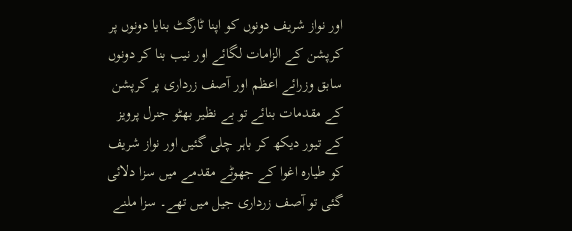اور نواز شریف دونوں کو اپنا ٹارگٹ بنایا دونوں پر کرپشن کے الزامات لگائے اور نیب بنا کر دونوں سابق وزرائے اعظم اور آصف زرداری پر کرپشن کے مقدمات بنائے تو بے نظیر بھٹو جنرل پرویز کے تیور دیکھ کر باہر چلی گئیں اور نواز شریف کو طیارہ اغوا کے جھوٹے مقدمے میں سزا دلائی گئی تو آصف زرداری جیل میں تھے۔ سزا ملنے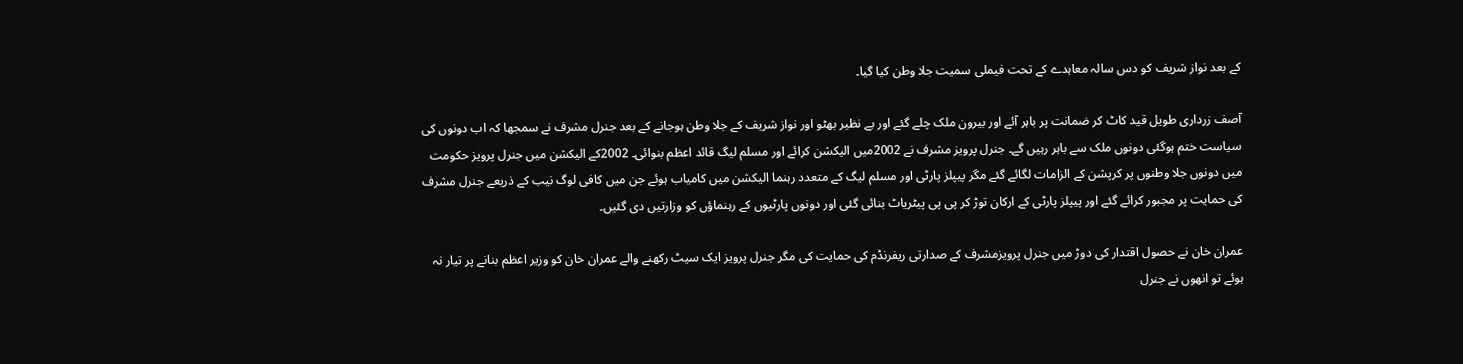کے بعد نواز شریف کو دس سالہ معاہدے کے تحت فیملی سمیت جلا وطن کیا گیا۔

آصف زرداری طویل قید کاٹ کر ضمانت پر باہر آئے اور بیرون ملک چلے گئے اور بے نظیر بھٹو اور نواز شریف کے جلا وطن ہوجانے کے بعد جنرل مشرف نے سمجھا کہ اب دونوں کی سیاست ختم ہوگئی دونوں ملک سے باہر رہیں گے۔ جنرل پرویز مشرف نے 2002میں الیکشن کرائے اور مسلم لیگ قائد اعظم بنوائی۔ 2002کے الیکشن میں جنرل پرویز حکومت میں دونوں جلا وطنوں پر کرپشن کے الزامات لگائے گئے مگر پیپلز پارٹی اور مسلم لیگ کے متعدد رہنما الیکشن میں کامیاب ہوئے جن میں کافی لوگ نیب کے ذریعے جنرل مشرف کی حمایت پر مجبور کرائے گئے اور پیپلز پارٹی کے ارکان توڑ کر پی پی پیٹریاٹ بنائی گئی اور دونوں پارٹیوں کے رہنماؤں کو وزارتیں دی گئیں۔

عمران خان نے حصول اقتدار کی دوڑ میں جنرل پرویزمشرف کے صدارتی ریفرنڈم کی حمایت کی مگر جنرل پرویز ایک سیٹ رکھنے والے عمران خان کو وزیر اعظم بنانے پر تیار نہ ہوئے تو انھوں نے جنرل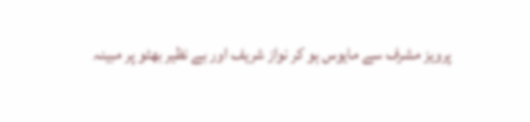پرویز مشرف سے مایوس ہو کر نواز شریف اور بے نظیر بھٹو پر مبینہ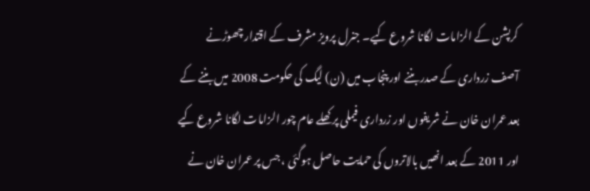کرپشن کے الزامات لگانا شروع کیے۔ جنرل پرویز مشرف کے اقتدار چھوڑنے آصف زرداری کے صدر بننے اور پنجاب میں (ن) لیگ کی حکومت 2008 میں بننے کے بعد عمران خان نے شریفوں اور زرداری فیملی پر کھلے عام چور الزامات لگانا شروع کیے اور 2011 کے بعد انھیں بالاتروں کی حمایت حاصل ہوگئی ، جس پر عمران خان نے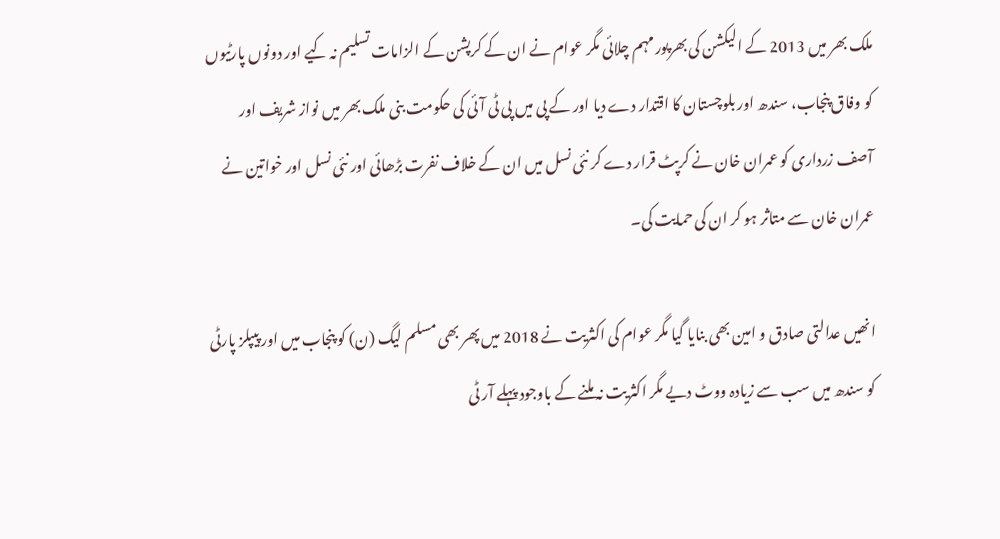ملک بھر میں 2013 کے الیکشن کی بھرپور مہم چلائی مگر عوام نے ان کے کرپشن کے الزامات تسلیم نہ کیے اور دونوں پارٹیوں کو وفاق پنجاب، سندھ اور بلوچستان کا اقتدار دے دیا اور کے پی میں پی ٹی آئی کی حکومت بنی ملک بھر میں نواز شریف اور آصف زرداری کو عمران خان نے کرپٹ قرار دے کر نئی نسل میں ان کے خلاف نفرت بڑھائی اور نئی نسل اور خواتین نے عمران خان سے متاثر ہو کر ان کی حمایت کی۔

انھیں عدالتی صادق و امین بھی بنایا گیا مگر عوام کی اکثریت نے 2018 میں پھر بھی مسلم لیگ (ن) کو پنجاب میں اور پیپلز پارٹی کو سندھ میں سب سے زیادہ ووٹ دیے مگر اکثریت نہ ملنے کے باوجود پہلے آر ٹی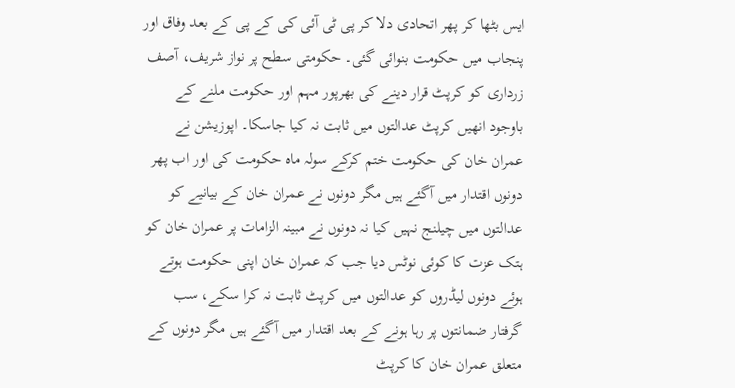ایس بٹھا کر پھر اتحادی دلا کر پی ٹی آئی کی کے پی کے بعد وفاق اور پنجاب میں حکومت بنوائی گئی۔ حکومتی سطح پر نواز شریف، آصف زرداری کو کرپٹ قرار دینے کی بھرپور مہم اور حکومت ملنے کے باوجود انھیں کرپٹ عدالتوں میں ثابت نہ کیا جاسکا۔ اپوزیشن نے عمران خان کی حکومت ختم کرکے سولہ ماہ حکومت کی اور اب پھر دونوں اقتدار میں آگئے ہیں مگر دونوں نے عمران خان کے بیانیے کو عدالتوں میں چیلنج نہیں کیا نہ دونوں نے مبینہ الزامات پر عمران خان کو ہتک عزت کا کوئی نوٹس دیا جب کہ عمران خان اپنی حکومت ہوتے ہوئے دونوں لیڈروں کو عدالتوں میں کرپٹ ثابت نہ کرا سکے، سب گرفتار ضمانتوں پر رہا ہونے کے بعد اقتدار میں آگئے ہیں مگر دونوں کے متعلق عمران خان کا کرپٹ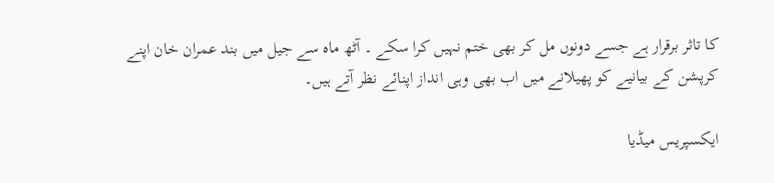کا تاثر برقرار ہے جسے دونوں مل کر بھی ختم نہیں کرا سکے ۔ آٹھ ماہ سے جیل میں بند عمران خان اپنے کرپشن کے بیانیے کو پھیلانے میں اب بھی وہی انداز اپنائے نظر آتے ہیں۔

ایکسپریس میڈیا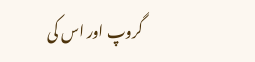گروپ اور اس کی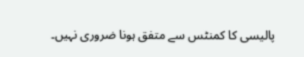پالیسی کا کمنٹس سے متفق ہونا ضروری نہیں۔